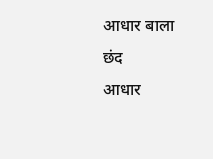आधार बाला छंद
आधार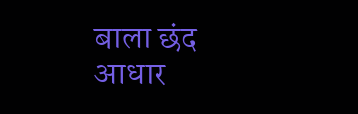बाला छंद
आधार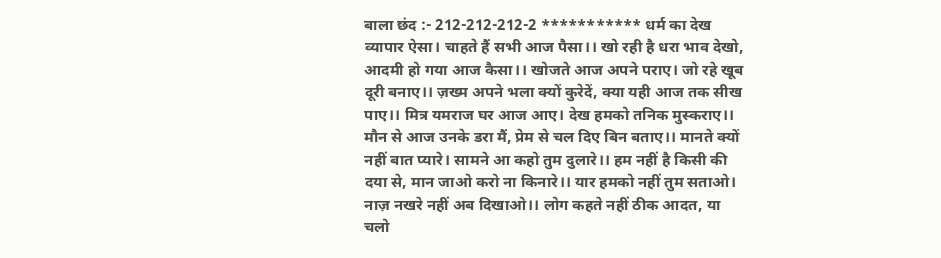बाला छंद :- 212-212-212-2 *********** धर्म का देख व्यापार ऐसा। चाहते हैं सभी आज पैसा।। खो रही है धरा भाव देखो, आदमी हो गया आज कैसा।। खोजते आज अपने पराए। जो रहे खूब दूरी बनाए।। ज़ख्म अपने भला क्यों कुरेदें, क्या यही आज तक सीख पाए।। मित्र यमराज घर आज आए। देख हमको तनिक मुस्कराए।। मौन से आज उनके डरा मैं, प्रेम से चल दिए बिन बताए।। मानते क्यों नहीं बात प्यारे। सामने आ कहो तुम दुलारे।। हम नहीं है किसी की दया से, मान जाओ करो ना किनारे।। यार हमको नहीं तुम सताओ। नाज़ नखरे नहीं अब दिखाओ।। लोग कहते नहीं ठीक आदत, या चलो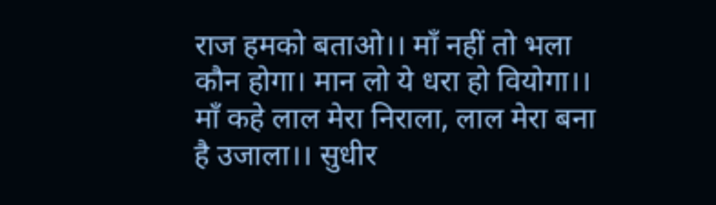राज हमको बताओ।। माँ नहीं तो भला कौन होगा। मान लो ये धरा हो वियोगा।। माँ कहे लाल मेरा निराला, लाल मेरा बना है उजाला।। सुधीर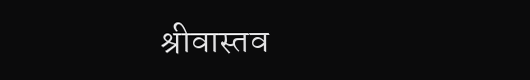श्रीवास्तव